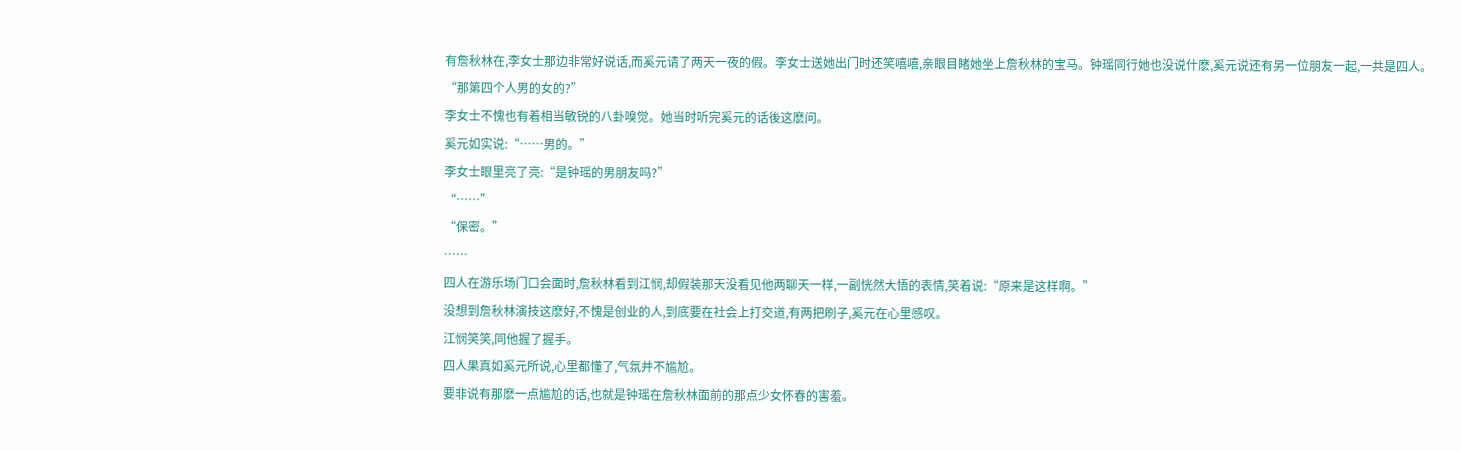有詹秋林在,李女士那边非常好说话,而奚元请了两天一夜的假。李女士送她出门时还笑嘻嘻,亲眼目睹她坐上詹秋林的宝马。钟瑶同行她也没说什麽,奚元说还有另一位朋友一起,一共是四人。
“那第四个人男的女的?”
李女士不愧也有着相当敏锐的八卦嗅觉。她当时听完奚元的话後这麽问。
奚元如实说:“……男的。”
李女士眼里亮了亮:“是钟瑶的男朋友吗?”
“……”
“保密。”
……
四人在游乐场门口会面时,詹秋林看到江悯,却假装那天没看见他两聊天一样,一副恍然大悟的表情,笑着说:“原来是这样啊。”
没想到詹秋林演技这麽好,不愧是创业的人,到底要在社会上打交道,有两把刷子,奚元在心里感叹。
江悯笑笑,同他握了握手。
四人果真如奚元所说,心里都懂了,气氛并不尴尬。
要非说有那麽一点尴尬的话,也就是钟瑶在詹秋林面前的那点少女怀春的害羞。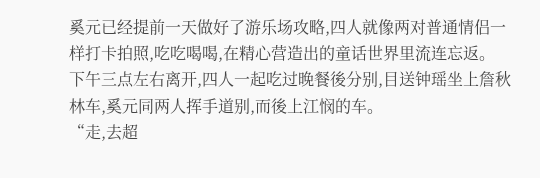奚元已经提前一天做好了游乐场攻略,四人就像两对普通情侣一样打卡拍照,吃吃喝喝,在精心营造出的童话世界里流连忘返。
下午三点左右离开,四人一起吃过晚餐後分别,目送钟瑶坐上詹秋林车,奚元同两人挥手道别,而後上江悯的车。
“走,去超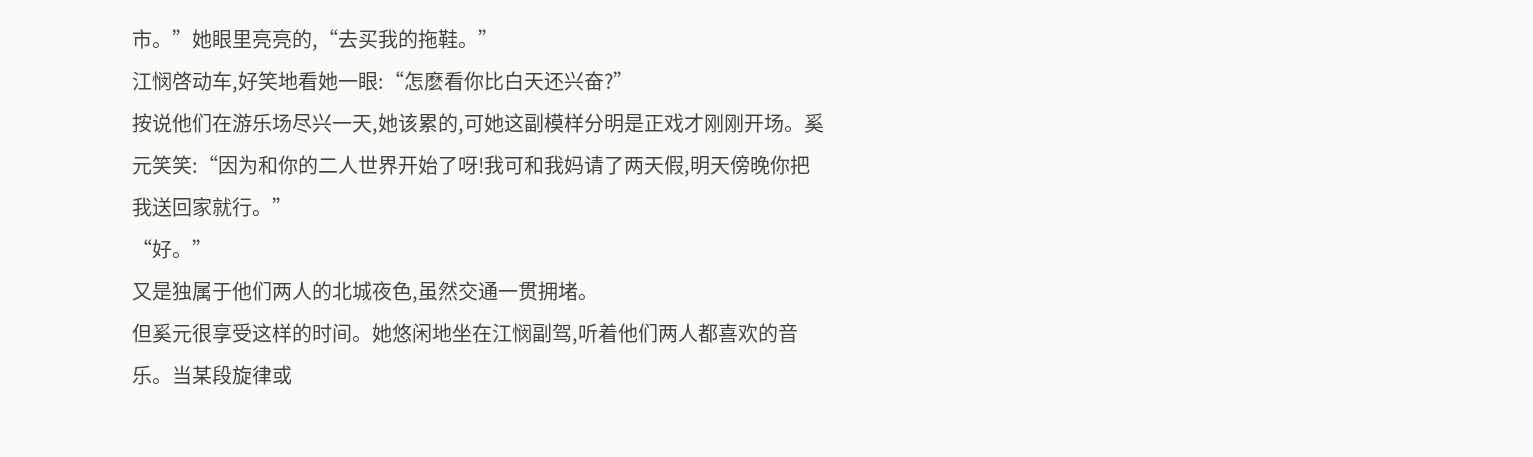市。”她眼里亮亮的,“去买我的拖鞋。”
江悯啓动车,好笑地看她一眼:“怎麽看你比白天还兴奋?”
按说他们在游乐场尽兴一天,她该累的,可她这副模样分明是正戏才刚刚开场。奚元笑笑:“因为和你的二人世界开始了呀!我可和我妈请了两天假,明天傍晚你把我送回家就行。”
“好。”
又是独属于他们两人的北城夜色,虽然交通一贯拥堵。
但奚元很享受这样的时间。她悠闲地坐在江悯副驾,听着他们两人都喜欢的音乐。当某段旋律或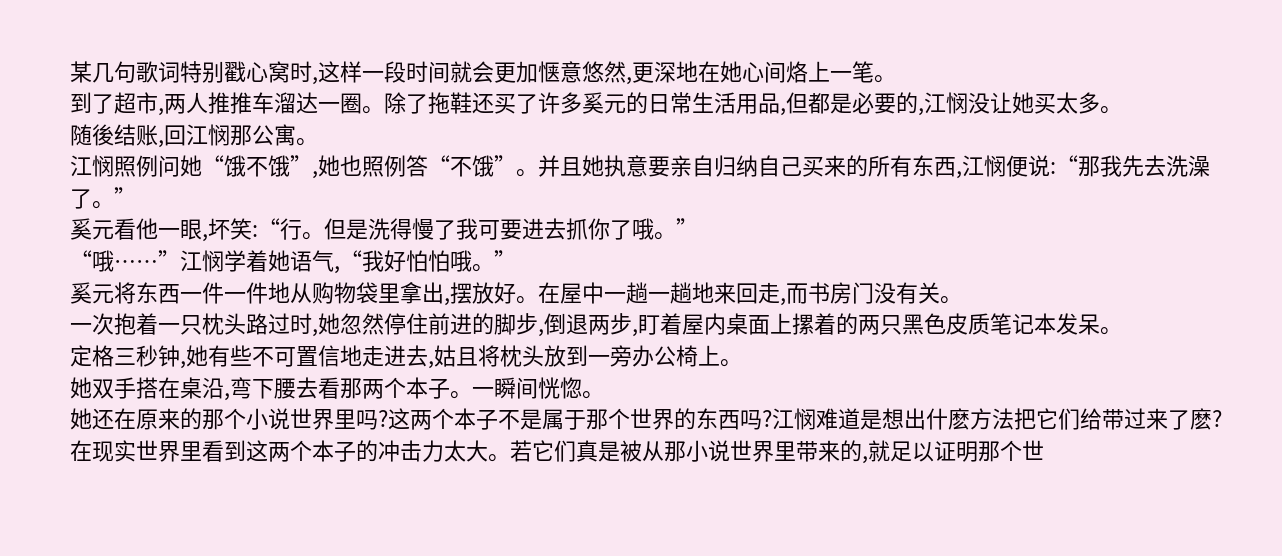某几句歌词特别戳心窝时,这样一段时间就会更加惬意悠然,更深地在她心间烙上一笔。
到了超市,两人推推车溜达一圈。除了拖鞋还买了许多奚元的日常生活用品,但都是必要的,江悯没让她买太多。
随後结账,回江悯那公寓。
江悯照例问她“饿不饿”,她也照例答“不饿”。并且她执意要亲自归纳自己买来的所有东西,江悯便说:“那我先去洗澡了。”
奚元看他一眼,坏笑:“行。但是洗得慢了我可要进去抓你了哦。”
“哦……”江悯学着她语气,“我好怕怕哦。”
奚元将东西一件一件地从购物袋里拿出,摆放好。在屋中一趟一趟地来回走,而书房门没有关。
一次抱着一只枕头路过时,她忽然停住前进的脚步,倒退两步,盯着屋内桌面上摞着的两只黑色皮质笔记本发呆。
定格三秒钟,她有些不可置信地走进去,姑且将枕头放到一旁办公椅上。
她双手搭在桌沿,弯下腰去看那两个本子。一瞬间恍惚。
她还在原来的那个小说世界里吗?这两个本子不是属于那个世界的东西吗?江悯难道是想出什麽方法把它们给带过来了麽?
在现实世界里看到这两个本子的冲击力太大。若它们真是被从那小说世界里带来的,就足以证明那个世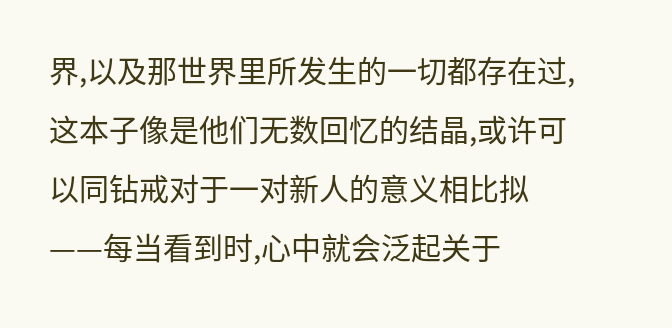界,以及那世界里所发生的一切都存在过,这本子像是他们无数回忆的结晶,或许可以同钻戒对于一对新人的意义相比拟——每当看到时,心中就会泛起关于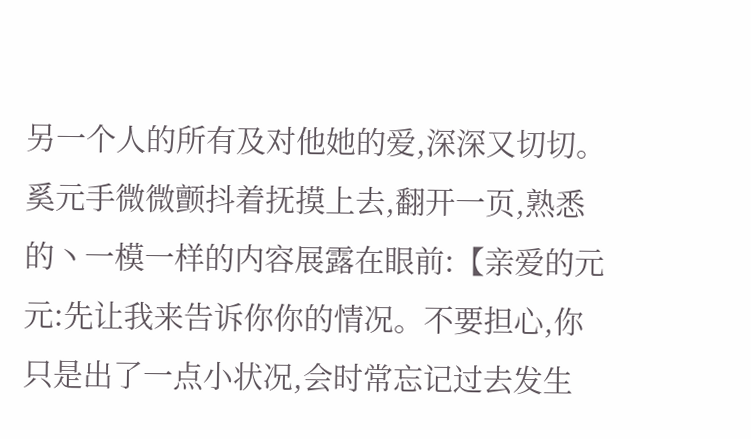另一个人的所有及对他她的爱,深深又切切。
奚元手微微颤抖着抚摸上去,翻开一页,熟悉的丶一模一样的内容展露在眼前:【亲爱的元元:先让我来告诉你你的情况。不要担心,你只是出了一点小状况,会时常忘记过去发生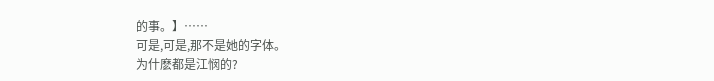的事。】……
可是,可是,那不是她的字体。
为什麽都是江悯的?